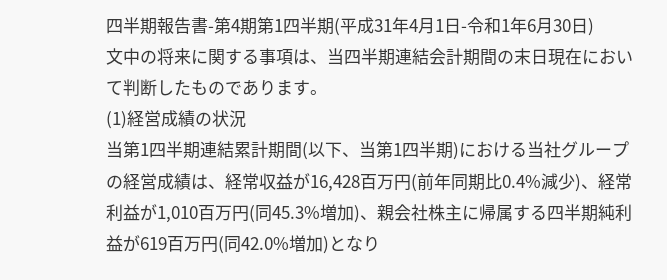四半期報告書-第4期第1四半期(平成31年4月1日-令和1年6月30日)
文中の将来に関する事項は、当四半期連結会計期間の末日現在において判断したものであります。
(1)経営成績の状況
当第1四半期連結累計期間(以下、当第1四半期)における当社グループの経営成績は、経常収益が16,428百万円(前年同期比0.4%減少)、経常利益が1,010百万円(同45.3%増加)、親会社株主に帰属する四半期純利益が619百万円(同42.0%増加)となり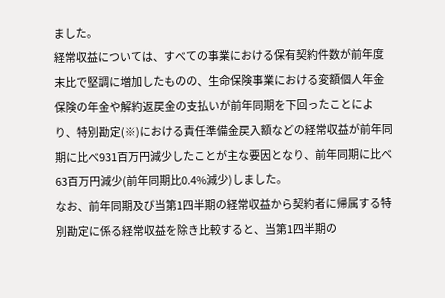ました。
経常収益については、すべての事業における保有契約件数が前年度末比で堅調に増加したものの、生命保険事業における変額個人年金保険の年金や解約返戻金の支払いが前年同期を下回ったことにより、特別勘定(※)における責任準備金戻入額などの経常収益が前年同期に比べ931百万円減少したことが主な要因となり、前年同期に比べ63百万円減少(前年同期比0.4%減少)しました。
なお、前年同期及び当第1四半期の経常収益から契約者に帰属する特別勘定に係る経常収益を除き比較すると、当第1四半期の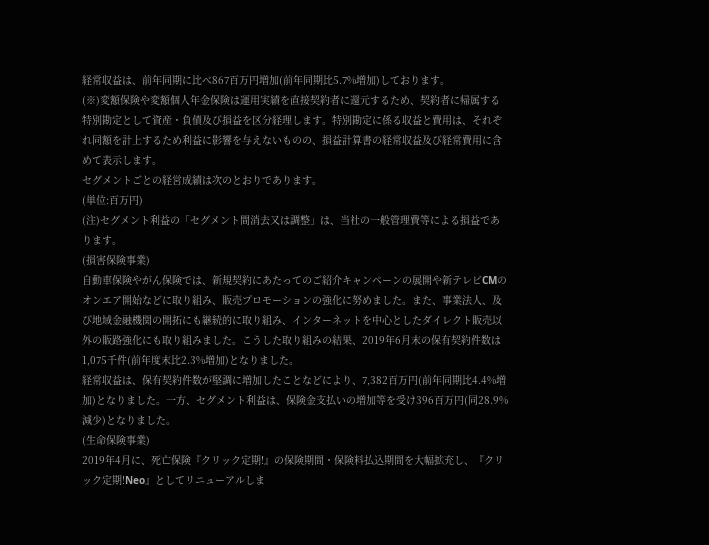経常収益は、前年同期に比べ867百万円増加(前年同期比5.7%増加)しております。
(※)変額保険や変額個人年金保険は運用実績を直接契約者に還元するため、契約者に帰属する特別勘定として資産・負債及び損益を区分経理します。特別勘定に係る収益と費用は、それぞれ同額を計上するため利益に影響を与えないものの、損益計算書の経常収益及び経常費用に含めて表示します。
セグメントごとの経営成績は次のとおりであります。
(単位:百万円)
(注)セグメント利益の「セグメント間消去又は調整」は、当社の一般管理費等による損益であります。
(損害保険事業)
自動車保険やがん保険では、新規契約にあたってのご紹介キャンペーンの展開や新テレビCMのオンエア開始などに取り組み、販売プロモーションの強化に努めました。また、事業法人、及び地域金融機関の開拓にも継続的に取り組み、インターネットを中心としたダイレクト販売以外の販路強化にも取り組みました。こうした取り組みの結果、2019年6月末の保有契約件数は1,075千件(前年度末比2.3%増加)となりました。
経常収益は、保有契約件数が堅調に増加したことなどにより、7,382百万円(前年同期比4.4%増加)となりました。一方、セグメント利益は、保険金支払いの増加等を受け396百万円(同28.9%減少)となりました。
(生命保険事業)
2019年4月に、死亡保険『クリック定期!』の保険期間・保険料払込期間を大幅拡充し、『クリック定期!Neo』としてリニューアルしま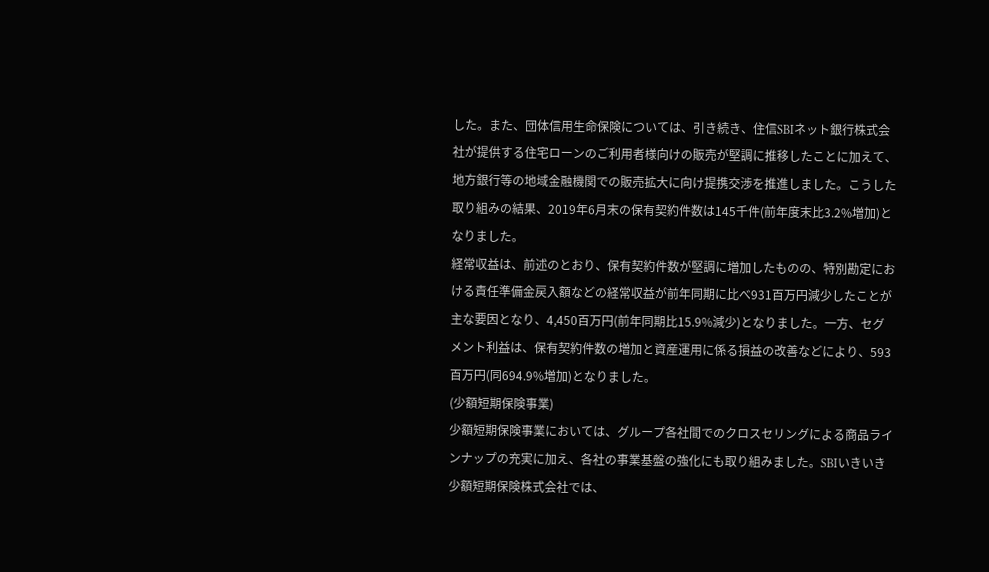した。また、団体信用生命保険については、引き続き、住信SBIネット銀行株式会社が提供する住宅ローンのご利用者様向けの販売が堅調に推移したことに加えて、地方銀行等の地域金融機関での販売拡大に向け提携交渉を推進しました。こうした取り組みの結果、2019年6月末の保有契約件数は145千件(前年度末比3.2%増加)となりました。
経常収益は、前述のとおり、保有契約件数が堅調に増加したものの、特別勘定における責任準備金戻入額などの経常収益が前年同期に比べ931百万円減少したことが主な要因となり、4,450百万円(前年同期比15.9%減少)となりました。一方、セグメント利益は、保有契約件数の増加と資産運用に係る損益の改善などにより、593百万円(同694.9%増加)となりました。
(少額短期保険事業)
少額短期保険事業においては、グループ各社間でのクロスセリングによる商品ラインナップの充実に加え、各社の事業基盤の強化にも取り組みました。SBIいきいき少額短期保険株式会社では、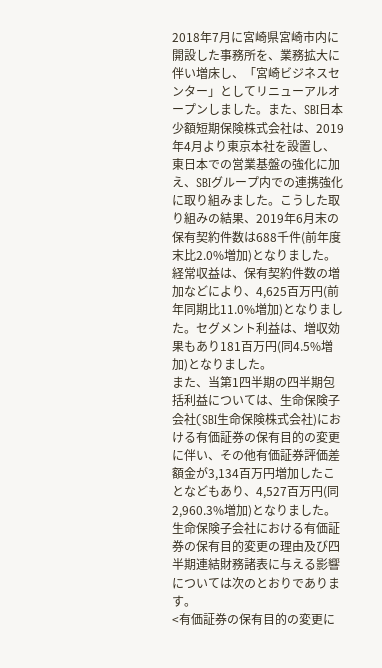2018年7月に宮崎県宮崎市内に開設した事務所を、業務拡大に伴い増床し、「宮崎ビジネスセンター」としてリニューアルオープンしました。また、SBI日本少額短期保険株式会社は、2019年4月より東京本社を設置し、東日本での営業基盤の強化に加え、SBIグループ内での連携強化に取り組みました。こうした取り組みの結果、2019年6月末の保有契約件数は688千件(前年度末比2.0%増加)となりました。
経常収益は、保有契約件数の増加などにより、4,625百万円(前年同期比11.0%増加)となりました。セグメント利益は、増収効果もあり181百万円(同4.5%増加)となりました。
また、当第1四半期の四半期包括利益については、生命保険子会社(SBI生命保険株式会社)における有価証券の保有目的の変更に伴い、その他有価証券評価差額金が3,134百万円増加したことなどもあり、4,527百万円(同2,960.3%増加)となりました。
生命保険子会社における有価証券の保有目的変更の理由及び四半期連結財務諸表に与える影響については次のとおりであります。
<有価証券の保有目的の変更に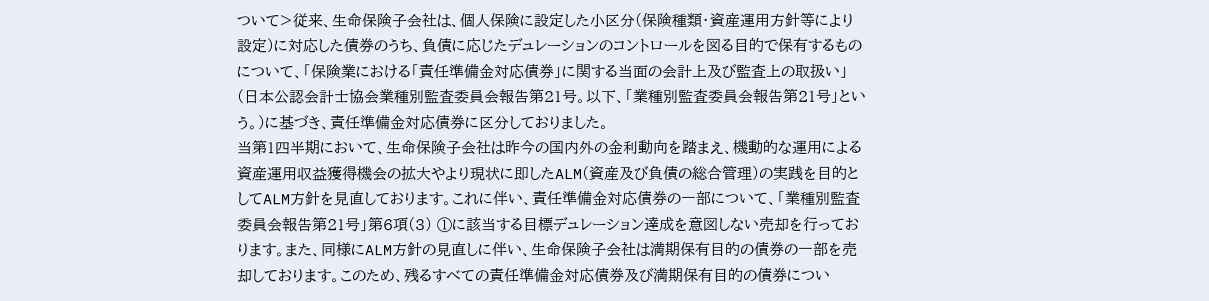ついて>従来、生命保険子会社は、個人保険に設定した小区分(保険種類・資産運用方針等により設定)に対応した債券のうち、負債に応じたデュレーションのコントロールを図る目的で保有するものについて、「保険業における「責任準備金対応債券」に関する当面の会計上及び監査上の取扱い」(日本公認会計士協会業種別監査委員会報告第21号。以下、「業種別監査委員会報告第21号」という。)に基づき、責任準備金対応債券に区分しておりました。
当第1四半期において、生命保険子会社は昨今の国内外の金利動向を踏まえ、機動的な運用による資産運用収益獲得機会の拡大やより現状に即したALM(資産及び負債の総合管理)の実践を目的としてALM方針を見直しております。これに伴い、責任準備金対応債券の一部について、「業種別監査委員会報告第21号」第6項(3) ①に該当する目標デュレーション達成を意図しない売却を行っております。また、同様にALM方針の見直しに伴い、生命保険子会社は満期保有目的の債券の一部を売却しております。このため、残るすべての責任準備金対応債券及び満期保有目的の債券につい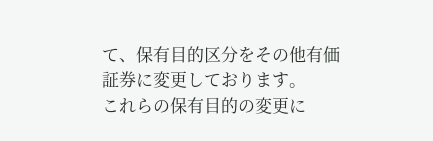て、保有目的区分をその他有価証券に変更しております。
これらの保有目的の変更に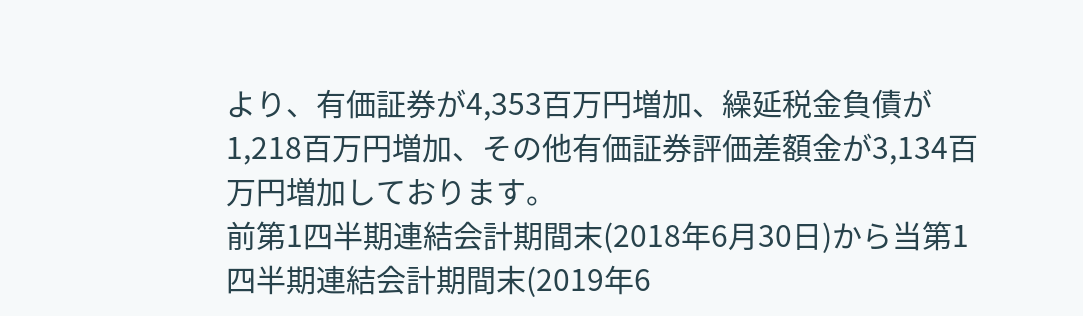より、有価証券が4,353百万円増加、繰延税金負債が1,218百万円増加、その他有価証券評価差額金が3,134百万円増加しております。
前第1四半期連結会計期間末(2018年6月30日)から当第1四半期連結会計期間末(2019年6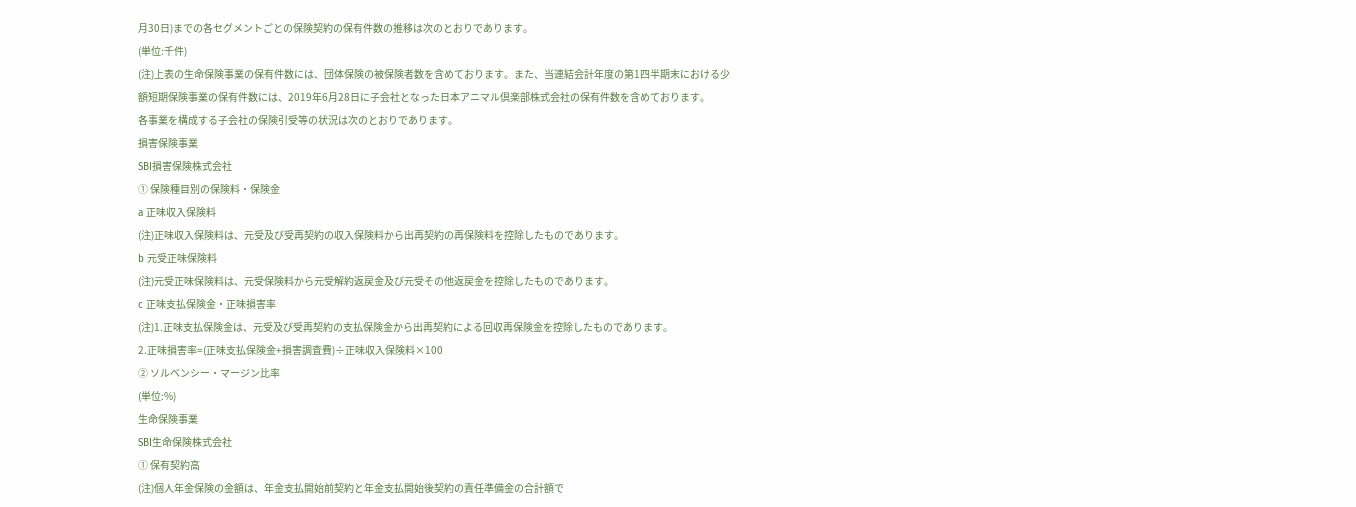月30日)までの各セグメントごとの保険契約の保有件数の推移は次のとおりであります。
(単位:千件)
(注)上表の生命保険事業の保有件数には、団体保険の被保険者数を含めております。また、当連結会計年度の第1四半期末における少額短期保険事業の保有件数には、2019年6月28日に子会社となった日本アニマル倶楽部株式会社の保有件数を含めております。
各事業を構成する子会社の保険引受等の状況は次のとおりであります。
損害保険事業
SBI損害保険株式会社
① 保険種目別の保険料・保険金
a 正味収入保険料
(注)正味収入保険料は、元受及び受再契約の収入保険料から出再契約の再保険料を控除したものであります。
b 元受正味保険料
(注)元受正味保険料は、元受保険料から元受解約返戻金及び元受その他返戻金を控除したものであります。
c 正味支払保険金・正味損害率
(注)1.正味支払保険金は、元受及び受再契約の支払保険金から出再契約による回収再保険金を控除したものであります。
2.正味損害率=(正味支払保険金+損害調査費)÷正味収入保険料×100
② ソルベンシー・マージン比率
(単位:%)
生命保険事業
SBI生命保険株式会社
① 保有契約高
(注)個人年金保険の金額は、年金支払開始前契約と年金支払開始後契約の責任準備金の合計額で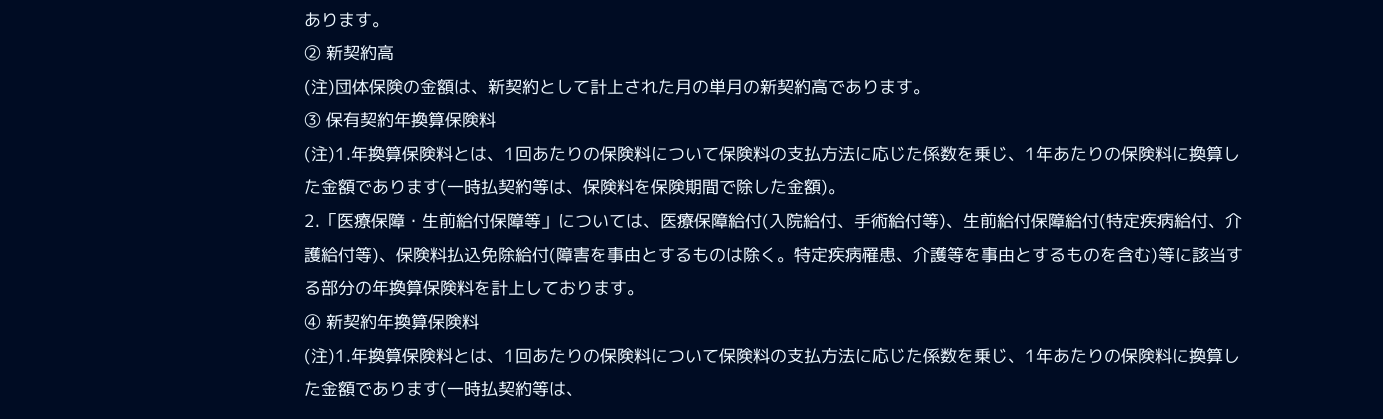あります。
② 新契約高
(注)団体保険の金額は、新契約として計上された月の単月の新契約高であります。
③ 保有契約年換算保険料
(注)1.年換算保険料とは、1回あたりの保険料について保険料の支払方法に応じた係数を乗じ、1年あたりの保険料に換算した金額であります(一時払契約等は、保険料を保険期間で除した金額)。
2.「医療保障・生前給付保障等」については、医療保障給付(入院給付、手術給付等)、生前給付保障給付(特定疾病給付、介護給付等)、保険料払込免除給付(障害を事由とするものは除く。特定疾病罹患、介護等を事由とするものを含む)等に該当する部分の年換算保険料を計上しております。
④ 新契約年換算保険料
(注)1.年換算保険料とは、1回あたりの保険料について保険料の支払方法に応じた係数を乗じ、1年あたりの保険料に換算した金額であります(一時払契約等は、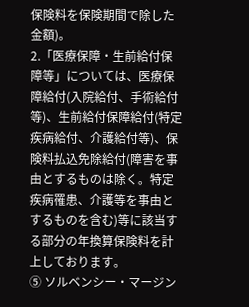保険料を保険期間で除した金額)。
2.「医療保障・生前給付保障等」については、医療保障給付(入院給付、手術給付等)、生前給付保障給付(特定疾病給付、介護給付等)、保険料払込免除給付(障害を事由とするものは除く。特定疾病罹患、介護等を事由とするものを含む)等に該当する部分の年換算保険料を計上しております。
⑤ ソルベンシー・マージン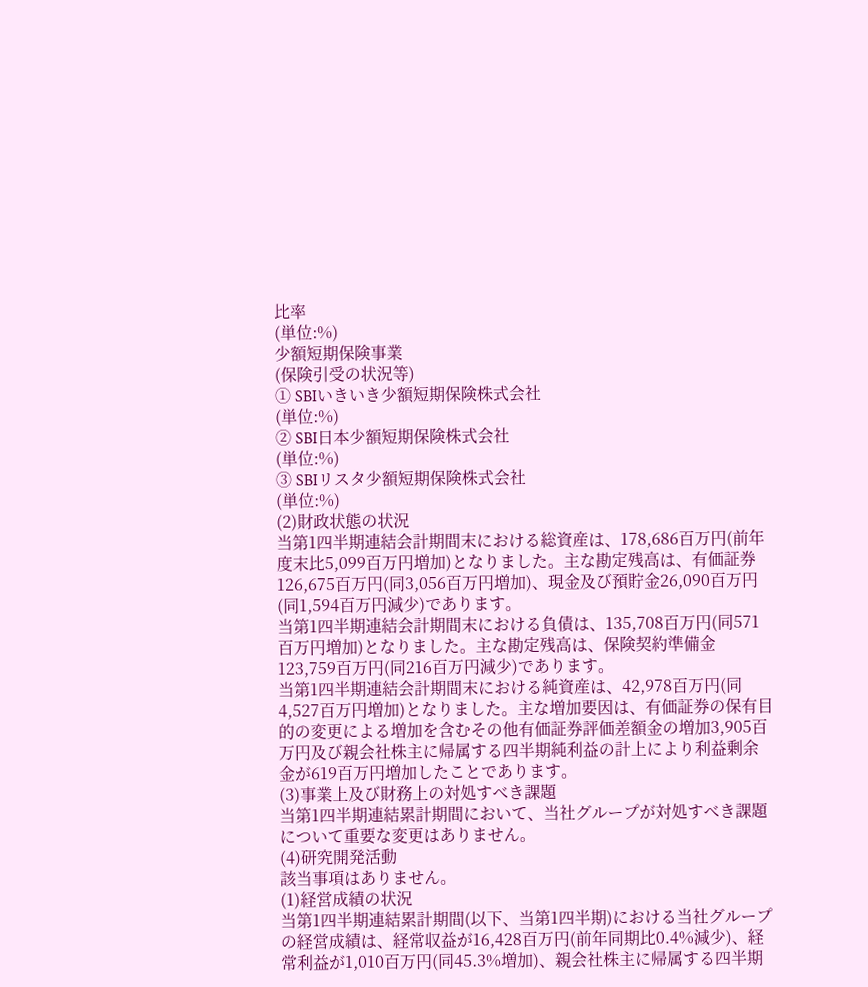比率
(単位:%)
少額短期保険事業
(保険引受の状況等)
① SBIいきいき少額短期保険株式会社
(単位:%)
② SBI日本少額短期保険株式会社
(単位:%)
③ SBIリスタ少額短期保険株式会社
(単位:%)
(2)財政状態の状況
当第1四半期連結会計期間末における総資産は、178,686百万円(前年度末比5,099百万円増加)となりました。主な勘定残高は、有価証券126,675百万円(同3,056百万円増加)、現金及び預貯金26,090百万円(同1,594百万円減少)であります。
当第1四半期連結会計期間末における負債は、135,708百万円(同571百万円増加)となりました。主な勘定残高は、保険契約準備金123,759百万円(同216百万円減少)であります。
当第1四半期連結会計期間末における純資産は、42,978百万円(同4,527百万円増加)となりました。主な増加要因は、有価証券の保有目的の変更による増加を含むその他有価証券評価差額金の増加3,905百万円及び親会社株主に帰属する四半期純利益の計上により利益剰余金が619百万円増加したことであります。
(3)事業上及び財務上の対処すべき課題
当第1四半期連結累計期間において、当社グループが対処すべき課題について重要な変更はありません。
(4)研究開発活動
該当事項はありません。
(1)経営成績の状況
当第1四半期連結累計期間(以下、当第1四半期)における当社グループの経営成績は、経常収益が16,428百万円(前年同期比0.4%減少)、経常利益が1,010百万円(同45.3%増加)、親会社株主に帰属する四半期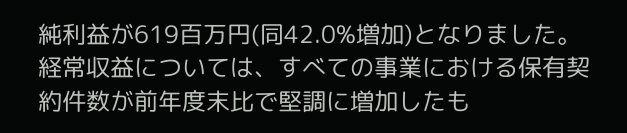純利益が619百万円(同42.0%増加)となりました。
経常収益については、すべての事業における保有契約件数が前年度末比で堅調に増加したも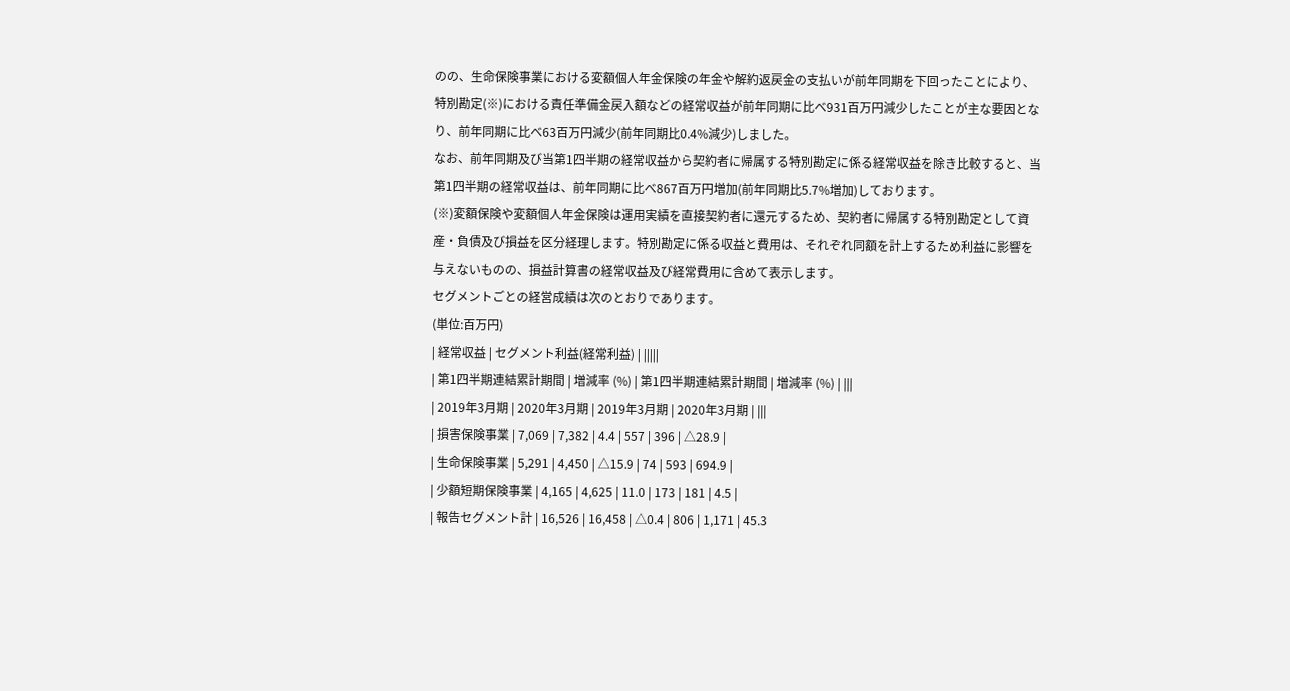のの、生命保険事業における変額個人年金保険の年金や解約返戻金の支払いが前年同期を下回ったことにより、特別勘定(※)における責任準備金戻入額などの経常収益が前年同期に比べ931百万円減少したことが主な要因となり、前年同期に比べ63百万円減少(前年同期比0.4%減少)しました。
なお、前年同期及び当第1四半期の経常収益から契約者に帰属する特別勘定に係る経常収益を除き比較すると、当第1四半期の経常収益は、前年同期に比べ867百万円増加(前年同期比5.7%増加)しております。
(※)変額保険や変額個人年金保険は運用実績を直接契約者に還元するため、契約者に帰属する特別勘定として資産・負債及び損益を区分経理します。特別勘定に係る収益と費用は、それぞれ同額を計上するため利益に影響を与えないものの、損益計算書の経常収益及び経常費用に含めて表示します。
セグメントごとの経営成績は次のとおりであります。
(単位:百万円)
| 経常収益 | セグメント利益(経常利益) | |||||
| 第1四半期連結累計期間 | 増減率 (%) | 第1四半期連結累計期間 | 増減率 (%) | |||
| 2019年3月期 | 2020年3月期 | 2019年3月期 | 2020年3月期 | |||
| 損害保険事業 | 7,069 | 7,382 | 4.4 | 557 | 396 | △28.9 |
| 生命保険事業 | 5,291 | 4,450 | △15.9 | 74 | 593 | 694.9 |
| 少額短期保険事業 | 4,165 | 4,625 | 11.0 | 173 | 181 | 4.5 |
| 報告セグメント計 | 16,526 | 16,458 | △0.4 | 806 | 1,171 | 45.3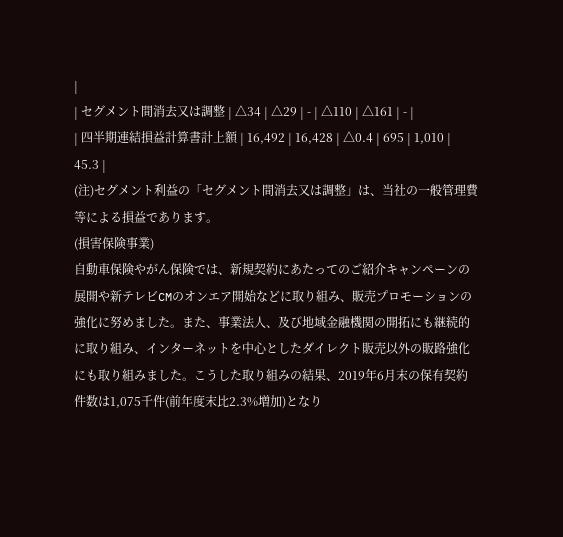|
| セグメント間消去又は調整 | △34 | △29 | - | △110 | △161 | - |
| 四半期連結損益計算書計上額 | 16,492 | 16,428 | △0.4 | 695 | 1,010 | 45.3 |
(注)セグメント利益の「セグメント間消去又は調整」は、当社の一般管理費等による損益であります。
(損害保険事業)
自動車保険やがん保険では、新規契約にあたってのご紹介キャンペーンの展開や新テレビCMのオンエア開始などに取り組み、販売プロモーションの強化に努めました。また、事業法人、及び地域金融機関の開拓にも継続的に取り組み、インターネットを中心としたダイレクト販売以外の販路強化にも取り組みました。こうした取り組みの結果、2019年6月末の保有契約件数は1,075千件(前年度末比2.3%増加)となり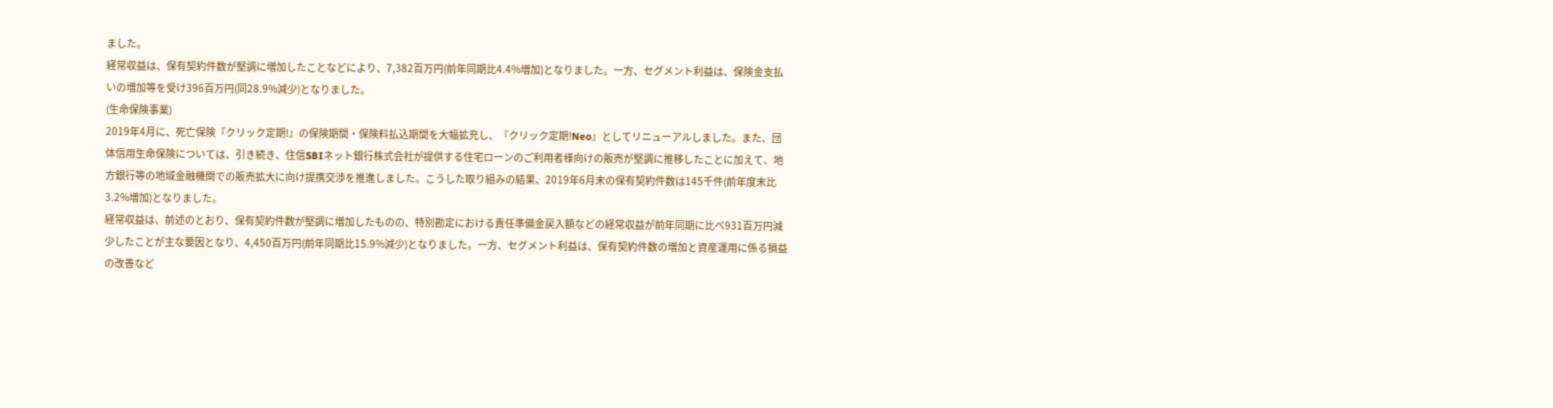ました。
経常収益は、保有契約件数が堅調に増加したことなどにより、7,382百万円(前年同期比4.4%増加)となりました。一方、セグメント利益は、保険金支払いの増加等を受け396百万円(同28.9%減少)となりました。
(生命保険事業)
2019年4月に、死亡保険『クリック定期!』の保険期間・保険料払込期間を大幅拡充し、『クリック定期!Neo』としてリニューアルしました。また、団体信用生命保険については、引き続き、住信SBIネット銀行株式会社が提供する住宅ローンのご利用者様向けの販売が堅調に推移したことに加えて、地方銀行等の地域金融機関での販売拡大に向け提携交渉を推進しました。こうした取り組みの結果、2019年6月末の保有契約件数は145千件(前年度末比3.2%増加)となりました。
経常収益は、前述のとおり、保有契約件数が堅調に増加したものの、特別勘定における責任準備金戻入額などの経常収益が前年同期に比べ931百万円減少したことが主な要因となり、4,450百万円(前年同期比15.9%減少)となりました。一方、セグメント利益は、保有契約件数の増加と資産運用に係る損益の改善など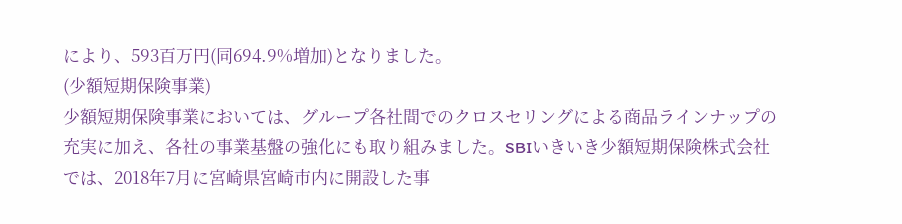により、593百万円(同694.9%増加)となりました。
(少額短期保険事業)
少額短期保険事業においては、グループ各社間でのクロスセリングによる商品ラインナップの充実に加え、各社の事業基盤の強化にも取り組みました。SBIいきいき少額短期保険株式会社では、2018年7月に宮崎県宮崎市内に開設した事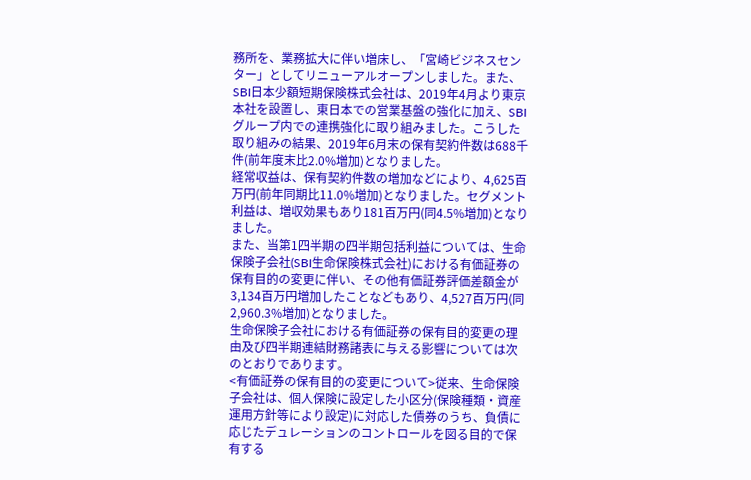務所を、業務拡大に伴い増床し、「宮崎ビジネスセンター」としてリニューアルオープンしました。また、SBI日本少額短期保険株式会社は、2019年4月より東京本社を設置し、東日本での営業基盤の強化に加え、SBIグループ内での連携強化に取り組みました。こうした取り組みの結果、2019年6月末の保有契約件数は688千件(前年度末比2.0%増加)となりました。
経常収益は、保有契約件数の増加などにより、4,625百万円(前年同期比11.0%増加)となりました。セグメント利益は、増収効果もあり181百万円(同4.5%増加)となりました。
また、当第1四半期の四半期包括利益については、生命保険子会社(SBI生命保険株式会社)における有価証券の保有目的の変更に伴い、その他有価証券評価差額金が3,134百万円増加したことなどもあり、4,527百万円(同2,960.3%増加)となりました。
生命保険子会社における有価証券の保有目的変更の理由及び四半期連結財務諸表に与える影響については次のとおりであります。
<有価証券の保有目的の変更について>従来、生命保険子会社は、個人保険に設定した小区分(保険種類・資産運用方針等により設定)に対応した債券のうち、負債に応じたデュレーションのコントロールを図る目的で保有する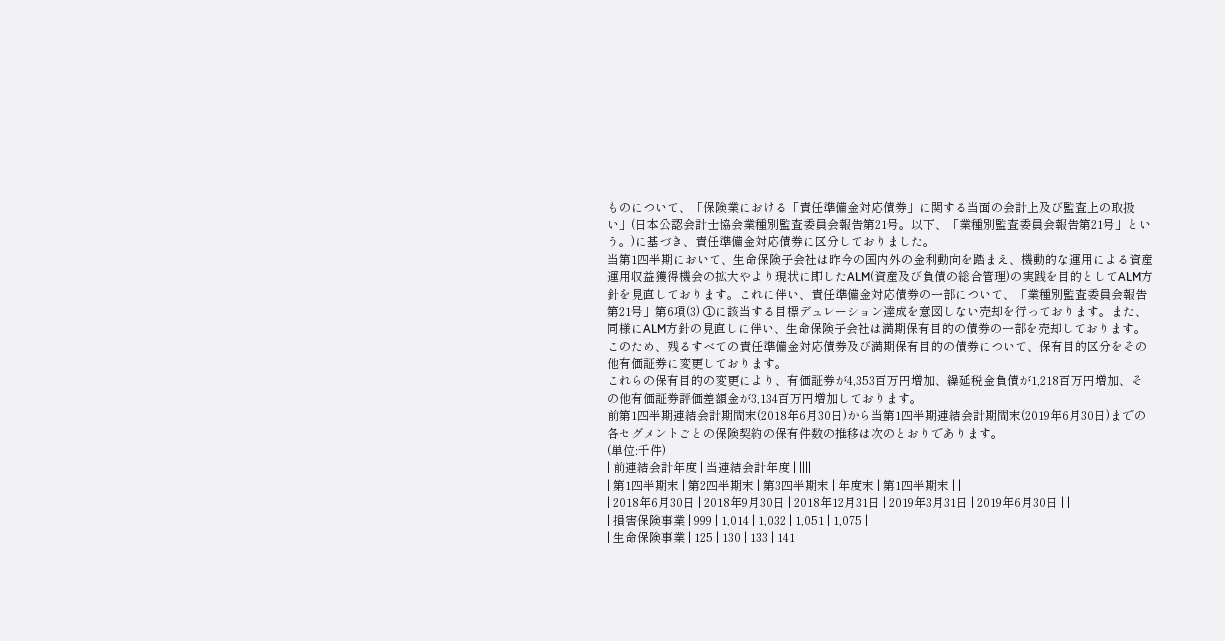ものについて、「保険業における「責任準備金対応債券」に関する当面の会計上及び監査上の取扱い」(日本公認会計士協会業種別監査委員会報告第21号。以下、「業種別監査委員会報告第21号」という。)に基づき、責任準備金対応債券に区分しておりました。
当第1四半期において、生命保険子会社は昨今の国内外の金利動向を踏まえ、機動的な運用による資産運用収益獲得機会の拡大やより現状に即したALM(資産及び負債の総合管理)の実践を目的としてALM方針を見直しております。これに伴い、責任準備金対応債券の一部について、「業種別監査委員会報告第21号」第6項(3) ①に該当する目標デュレーション達成を意図しない売却を行っております。また、同様にALM方針の見直しに伴い、生命保険子会社は満期保有目的の債券の一部を売却しております。このため、残るすべての責任準備金対応債券及び満期保有目的の債券について、保有目的区分をその他有価証券に変更しております。
これらの保有目的の変更により、有価証券が4,353百万円増加、繰延税金負債が1,218百万円増加、その他有価証券評価差額金が3,134百万円増加しております。
前第1四半期連結会計期間末(2018年6月30日)から当第1四半期連結会計期間末(2019年6月30日)までの各セグメントごとの保険契約の保有件数の推移は次のとおりであります。
(単位:千件)
| 前連結会計年度 | 当連結会計年度 | ||||
| 第1四半期末 | 第2四半期末 | 第3四半期末 | 年度末 | 第1四半期末 | |
| 2018年6月30日 | 2018年9月30日 | 2018年12月31日 | 2019年3月31日 | 2019年6月30日 | |
| 損害保険事業 | 999 | 1,014 | 1,032 | 1,051 | 1,075 |
| 生命保険事業 | 125 | 130 | 133 | 141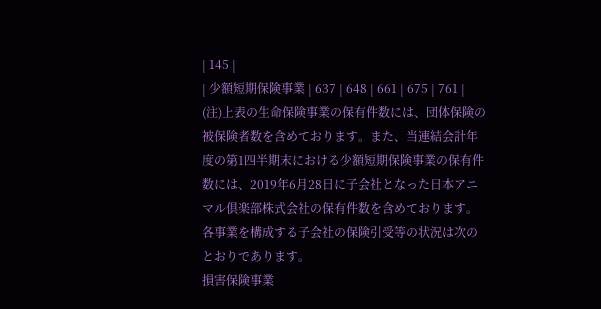| 145 |
| 少額短期保険事業 | 637 | 648 | 661 | 675 | 761 |
(注)上表の生命保険事業の保有件数には、団体保険の被保険者数を含めております。また、当連結会計年度の第1四半期末における少額短期保険事業の保有件数には、2019年6月28日に子会社となった日本アニマル倶楽部株式会社の保有件数を含めております。
各事業を構成する子会社の保険引受等の状況は次のとおりであります。
損害保険事業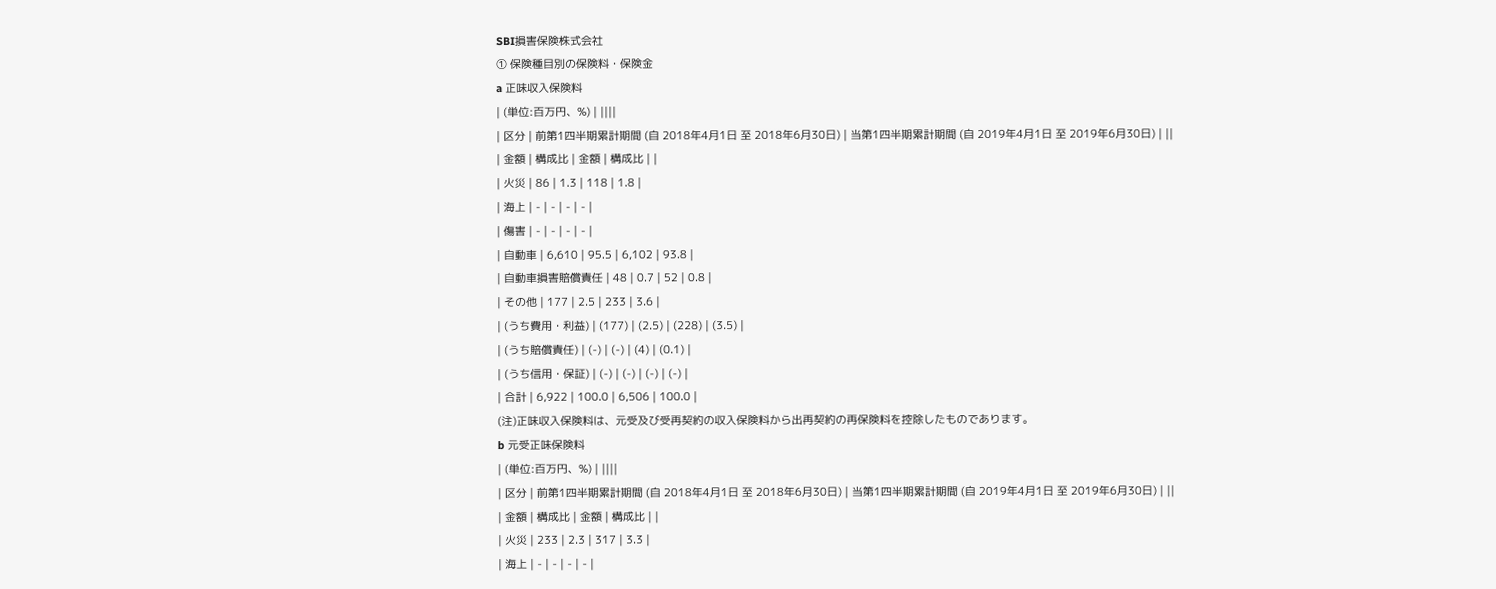SBI損害保険株式会社
① 保険種目別の保険料・保険金
a 正味収入保険料
| (単位:百万円、%) | ||||
| 区分 | 前第1四半期累計期間 (自 2018年4月1日 至 2018年6月30日) | 当第1四半期累計期間 (自 2019年4月1日 至 2019年6月30日) | ||
| 金額 | 構成比 | 金額 | 構成比 | |
| 火災 | 86 | 1.3 | 118 | 1.8 |
| 海上 | - | - | - | - |
| 傷害 | - | - | - | - |
| 自動車 | 6,610 | 95.5 | 6,102 | 93.8 |
| 自動車損害賠償責任 | 48 | 0.7 | 52 | 0.8 |
| その他 | 177 | 2.5 | 233 | 3.6 |
| (うち費用・利益) | (177) | (2.5) | (228) | (3.5) |
| (うち賠償責任) | (-) | (-) | (4) | (0.1) |
| (うち信用・保証) | (-) | (-) | (-) | (-) |
| 合計 | 6,922 | 100.0 | 6,506 | 100.0 |
(注)正味収入保険料は、元受及び受再契約の収入保険料から出再契約の再保険料を控除したものであります。
b 元受正味保険料
| (単位:百万円、%) | ||||
| 区分 | 前第1四半期累計期間 (自 2018年4月1日 至 2018年6月30日) | 当第1四半期累計期間 (自 2019年4月1日 至 2019年6月30日) | ||
| 金額 | 構成比 | 金額 | 構成比 | |
| 火災 | 233 | 2.3 | 317 | 3.3 |
| 海上 | - | - | - | - |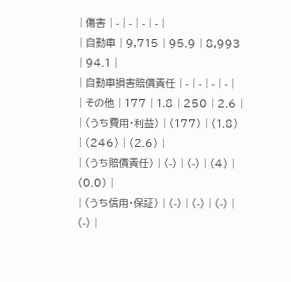| 傷害 | - | - | - | - |
| 自動車 | 9,715 | 95.9 | 8,993 | 94.1 |
| 自動車損害賠償責任 | - | - | - | - |
| その他 | 177 | 1.8 | 250 | 2.6 |
| (うち費用・利益) | (177) | (1.8) | (246) | (2.6) |
| (うち賠償責任) | (-) | (-) | (4) | (0.0) |
| (うち信用・保証) | (-) | (-) | (-) | (-) |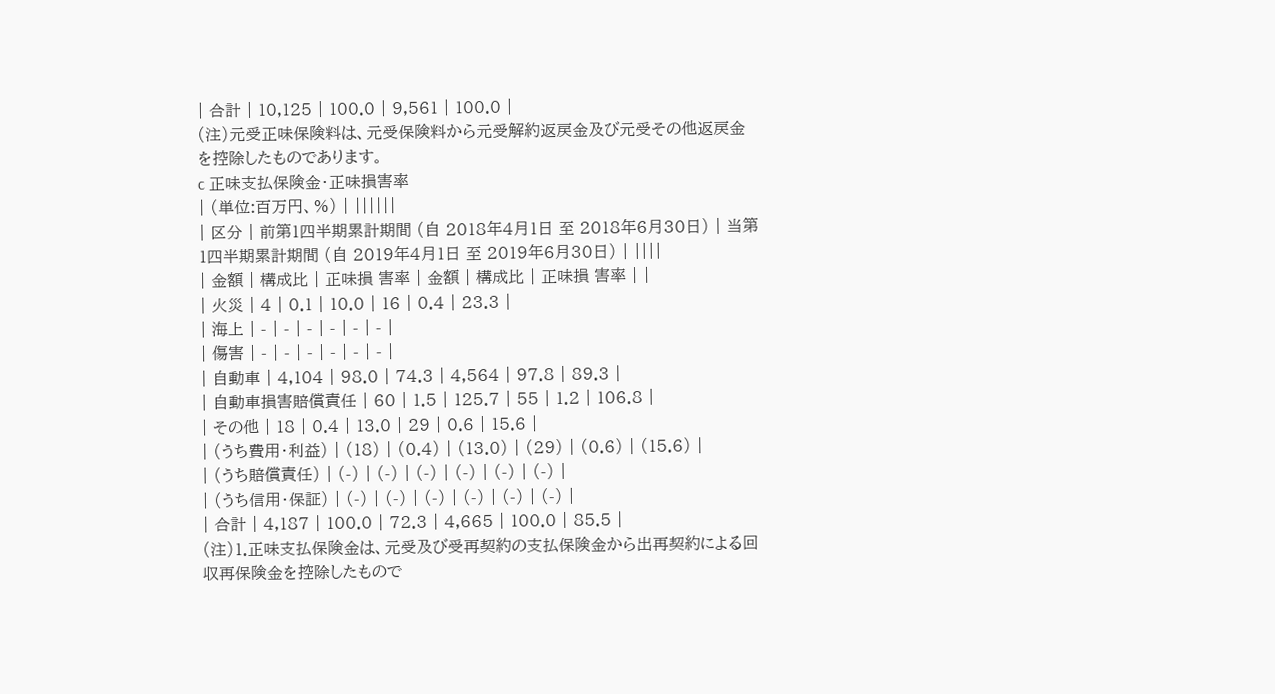| 合計 | 10,125 | 100.0 | 9,561 | 100.0 |
(注)元受正味保険料は、元受保険料から元受解約返戻金及び元受その他返戻金を控除したものであります。
c 正味支払保険金・正味損害率
| (単位:百万円、%) | ||||||
| 区分 | 前第1四半期累計期間 (自 2018年4月1日 至 2018年6月30日) | 当第1四半期累計期間 (自 2019年4月1日 至 2019年6月30日) | ||||
| 金額 | 構成比 | 正味損 害率 | 金額 | 構成比 | 正味損 害率 | |
| 火災 | 4 | 0.1 | 10.0 | 16 | 0.4 | 23.3 |
| 海上 | - | - | - | - | - | - |
| 傷害 | - | - | - | - | - | - |
| 自動車 | 4,104 | 98.0 | 74.3 | 4,564 | 97.8 | 89.3 |
| 自動車損害賠償責任 | 60 | 1.5 | 125.7 | 55 | 1.2 | 106.8 |
| その他 | 18 | 0.4 | 13.0 | 29 | 0.6 | 15.6 |
| (うち費用・利益) | (18) | (0.4) | (13.0) | (29) | (0.6) | (15.6) |
| (うち賠償責任) | (-) | (-) | (-) | (-) | (-) | (-) |
| (うち信用・保証) | (-) | (-) | (-) | (-) | (-) | (-) |
| 合計 | 4,187 | 100.0 | 72.3 | 4,665 | 100.0 | 85.5 |
(注)1.正味支払保険金は、元受及び受再契約の支払保険金から出再契約による回収再保険金を控除したもので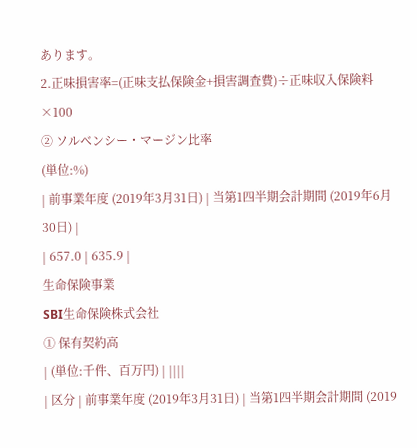あります。
2.正味損害率=(正味支払保険金+損害調査費)÷正味収入保険料×100
② ソルベンシー・マージン比率
(単位:%)
| 前事業年度 (2019年3月31日) | 当第1四半期会計期間 (2019年6月30日) |
| 657.0 | 635.9 |
生命保険事業
SBI生命保険株式会社
① 保有契約高
| (単位:千件、百万円) | ||||
| 区分 | 前事業年度 (2019年3月31日) | 当第1四半期会計期間 (2019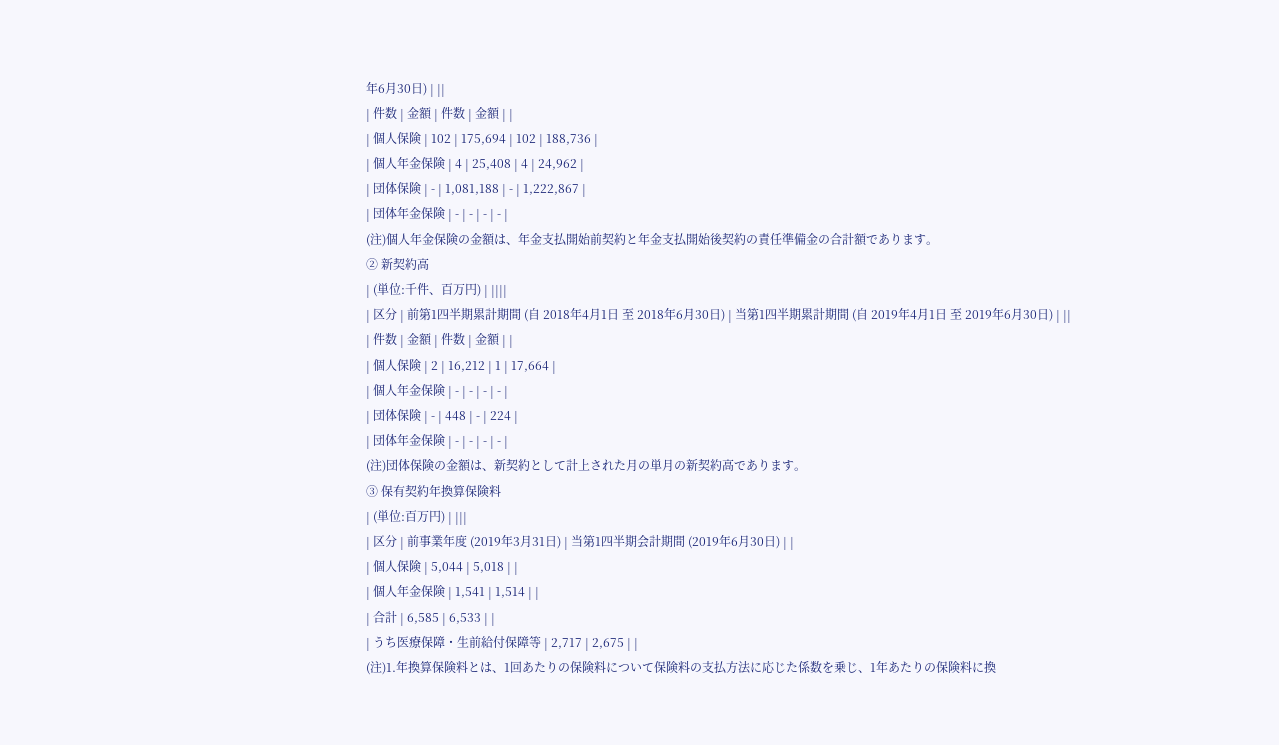年6月30日) | ||
| 件数 | 金額 | 件数 | 金額 | |
| 個人保険 | 102 | 175,694 | 102 | 188,736 |
| 個人年金保険 | 4 | 25,408 | 4 | 24,962 |
| 団体保険 | - | 1,081,188 | - | 1,222,867 |
| 団体年金保険 | - | - | - | - |
(注)個人年金保険の金額は、年金支払開始前契約と年金支払開始後契約の責任準備金の合計額であります。
② 新契約高
| (単位:千件、百万円) | ||||
| 区分 | 前第1四半期累計期間 (自 2018年4月1日 至 2018年6月30日) | 当第1四半期累計期間 (自 2019年4月1日 至 2019年6月30日) | ||
| 件数 | 金額 | 件数 | 金額 | |
| 個人保険 | 2 | 16,212 | 1 | 17,664 |
| 個人年金保険 | - | - | - | - |
| 団体保険 | - | 448 | - | 224 |
| 団体年金保険 | - | - | - | - |
(注)団体保険の金額は、新契約として計上された月の単月の新契約高であります。
③ 保有契約年換算保険料
| (単位:百万円) | |||
| 区分 | 前事業年度 (2019年3月31日) | 当第1四半期会計期間 (2019年6月30日) | |
| 個人保険 | 5,044 | 5,018 | |
| 個人年金保険 | 1,541 | 1,514 | |
| 合計 | 6,585 | 6,533 | |
| うち医療保障・生前給付保障等 | 2,717 | 2,675 | |
(注)1.年換算保険料とは、1回あたりの保険料について保険料の支払方法に応じた係数を乗じ、1年あたりの保険料に換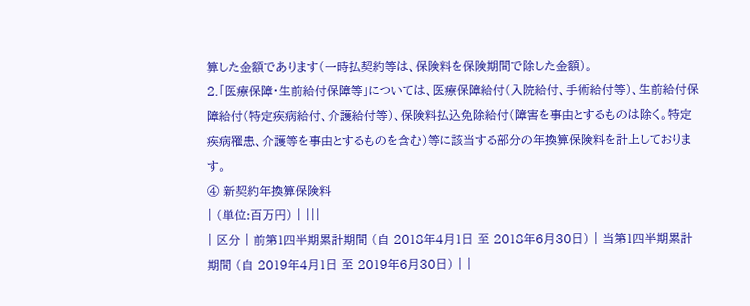算した金額であります(一時払契約等は、保険料を保険期間で除した金額)。
2.「医療保障・生前給付保障等」については、医療保障給付(入院給付、手術給付等)、生前給付保障給付(特定疾病給付、介護給付等)、保険料払込免除給付(障害を事由とするものは除く。特定疾病罹患、介護等を事由とするものを含む)等に該当する部分の年換算保険料を計上しております。
④ 新契約年換算保険料
| (単位:百万円) | |||
| 区分 | 前第1四半期累計期間 (自 2018年4月1日 至 2018年6月30日) | 当第1四半期累計期間 (自 2019年4月1日 至 2019年6月30日) | |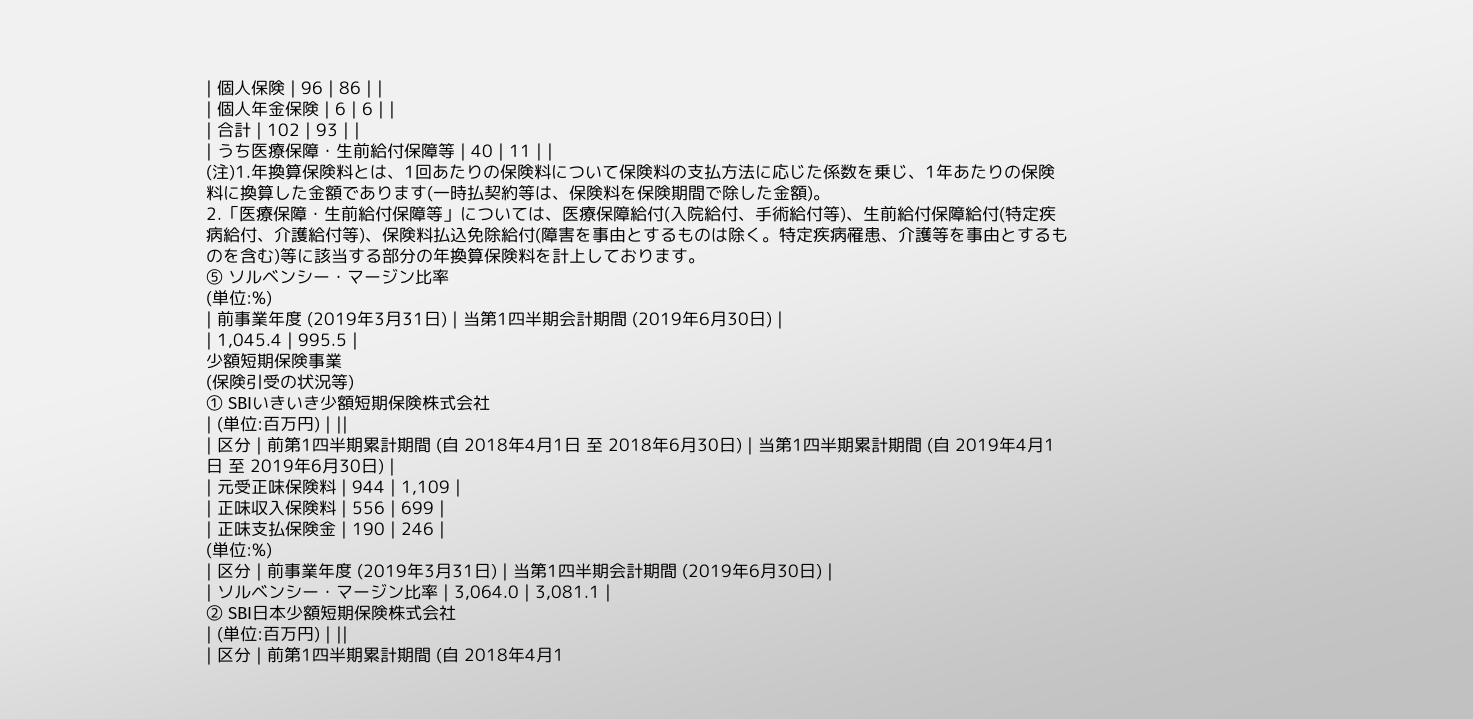| 個人保険 | 96 | 86 | |
| 個人年金保険 | 6 | 6 | |
| 合計 | 102 | 93 | |
| うち医療保障・生前給付保障等 | 40 | 11 | |
(注)1.年換算保険料とは、1回あたりの保険料について保険料の支払方法に応じた係数を乗じ、1年あたりの保険料に換算した金額であります(一時払契約等は、保険料を保険期間で除した金額)。
2.「医療保障・生前給付保障等」については、医療保障給付(入院給付、手術給付等)、生前給付保障給付(特定疾病給付、介護給付等)、保険料払込免除給付(障害を事由とするものは除く。特定疾病罹患、介護等を事由とするものを含む)等に該当する部分の年換算保険料を計上しております。
⑤ ソルベンシー・マージン比率
(単位:%)
| 前事業年度 (2019年3月31日) | 当第1四半期会計期間 (2019年6月30日) |
| 1,045.4 | 995.5 |
少額短期保険事業
(保険引受の状況等)
① SBIいきいき少額短期保険株式会社
| (単位:百万円) | ||
| 区分 | 前第1四半期累計期間 (自 2018年4月1日 至 2018年6月30日) | 当第1四半期累計期間 (自 2019年4月1日 至 2019年6月30日) |
| 元受正味保険料 | 944 | 1,109 |
| 正味収入保険料 | 556 | 699 |
| 正味支払保険金 | 190 | 246 |
(単位:%)
| 区分 | 前事業年度 (2019年3月31日) | 当第1四半期会計期間 (2019年6月30日) |
| ソルベンシー・マージン比率 | 3,064.0 | 3,081.1 |
② SBI日本少額短期保険株式会社
| (単位:百万円) | ||
| 区分 | 前第1四半期累計期間 (自 2018年4月1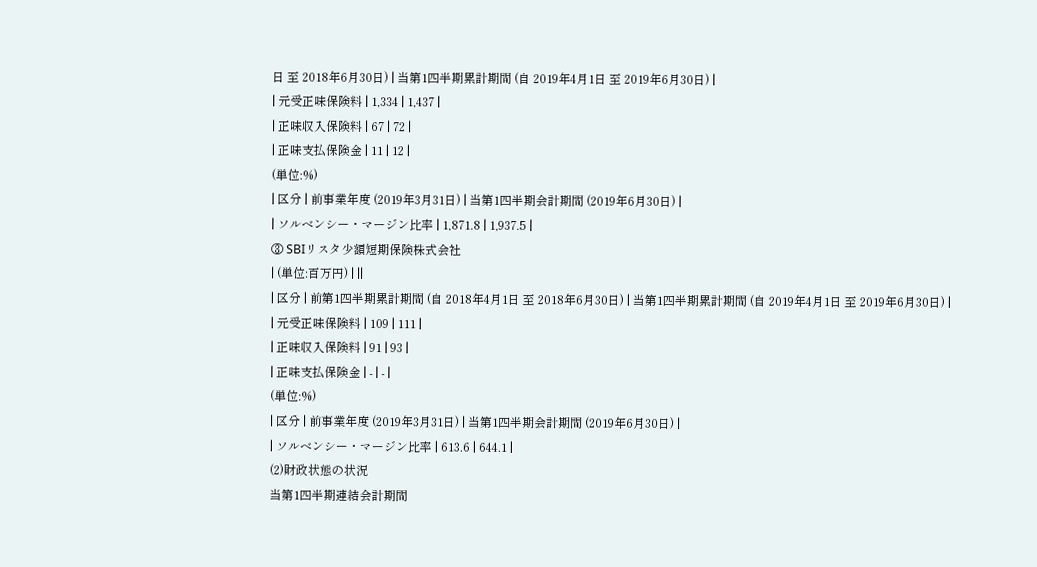日 至 2018年6月30日) | 当第1四半期累計期間 (自 2019年4月1日 至 2019年6月30日) |
| 元受正味保険料 | 1,334 | 1,437 |
| 正味収入保険料 | 67 | 72 |
| 正味支払保険金 | 11 | 12 |
(単位:%)
| 区分 | 前事業年度 (2019年3月31日) | 当第1四半期会計期間 (2019年6月30日) |
| ソルベンシー・マージン比率 | 1,871.8 | 1,937.5 |
③ SBIリスタ少額短期保険株式会社
| (単位:百万円) | ||
| 区分 | 前第1四半期累計期間 (自 2018年4月1日 至 2018年6月30日) | 当第1四半期累計期間 (自 2019年4月1日 至 2019年6月30日) |
| 元受正味保険料 | 109 | 111 |
| 正味収入保険料 | 91 | 93 |
| 正味支払保険金 | - | - |
(単位:%)
| 区分 | 前事業年度 (2019年3月31日) | 当第1四半期会計期間 (2019年6月30日) |
| ソルベンシー・マージン比率 | 613.6 | 644.1 |
(2)財政状態の状況
当第1四半期連結会計期間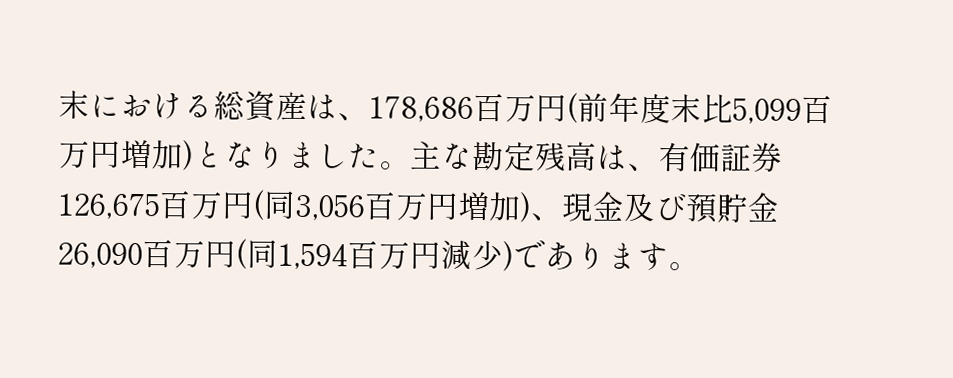末における総資産は、178,686百万円(前年度末比5,099百万円増加)となりました。主な勘定残高は、有価証券126,675百万円(同3,056百万円増加)、現金及び預貯金26,090百万円(同1,594百万円減少)であります。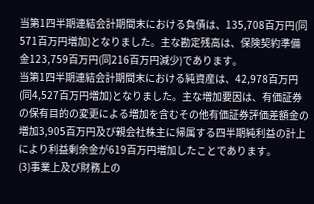当第1四半期連結会計期間末における負債は、135,708百万円(同571百万円増加)となりました。主な勘定残高は、保険契約準備金123,759百万円(同216百万円減少)であります。
当第1四半期連結会計期間末における純資産は、42,978百万円(同4,527百万円増加)となりました。主な増加要因は、有価証券の保有目的の変更による増加を含むその他有価証券評価差額金の増加3,905百万円及び親会社株主に帰属する四半期純利益の計上により利益剰余金が619百万円増加したことであります。
(3)事業上及び財務上の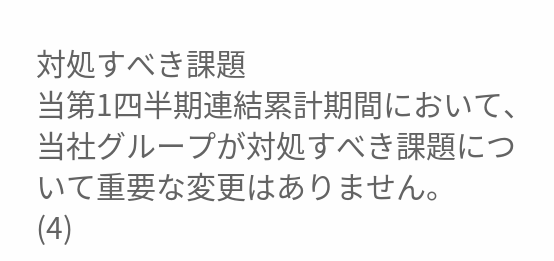対処すべき課題
当第1四半期連結累計期間において、当社グループが対処すべき課題について重要な変更はありません。
(4)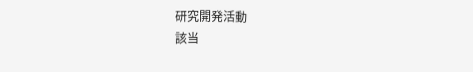研究開発活動
該当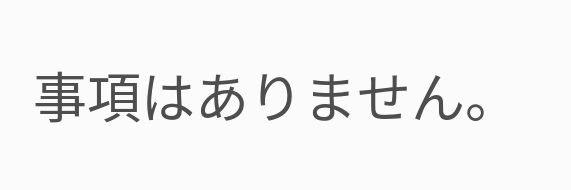事項はありません。